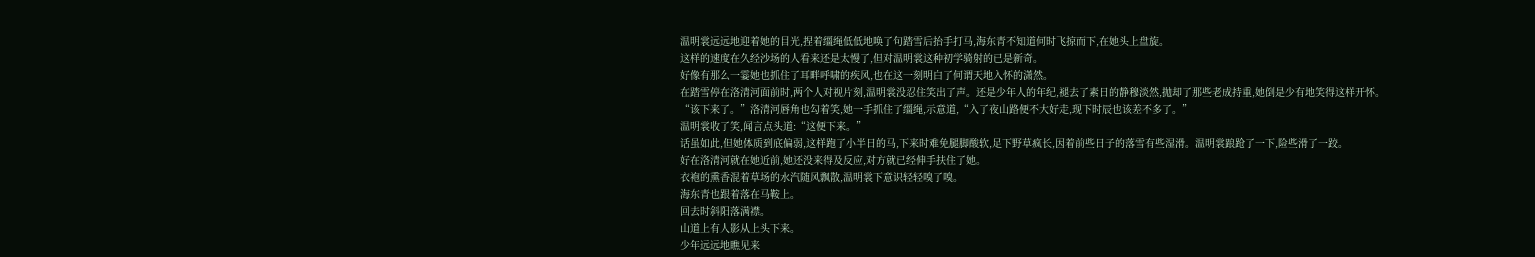温明裳远远地迎着她的目光,捏着缰绳低低地唤了句踏雪后抬手打马,海东青不知道何时飞掠而下,在她头上盘旋。
这样的速度在久经沙场的人看来还是太慢了,但对温明裳这种初学骑射的已是新奇。
好像有那么一霎她也抓住了耳畔呼啸的疾风,也在这一刻明白了何谓天地入怀的潇然。
在踏雪停在洛清河面前时,两个人对视片刻,温明裳没忍住笑出了声。还是少年人的年纪,褪去了素日的静穆淡然,抛却了那些老成持重,她倒是少有地笑得这样开怀。
“该下来了。”洛清河唇角也勾着笑,她一手抓住了缰绳,示意道,“入了夜山路便不大好走,现下时辰也该差不多了。”
温明裳收了笑,闻言点头道:“这便下来。”
话虽如此,但她体质到底偏弱,这样跑了小半日的马,下来时难免腿脚酸软,足下野草疯长,因着前些日子的落雪有些湿滑。温明裳踉跄了一下,险些滑了一跤。
好在洛清河就在她近前,她还没来得及反应,对方就已经伸手扶住了她。
衣袍的熏香混着草场的水汽随风飘散,温明裳下意识轻轻嗅了嗅。
海东青也跟着落在马鞍上。
回去时斜阳落满襟。
山道上有人影从上头下来。
少年远远地瞧见来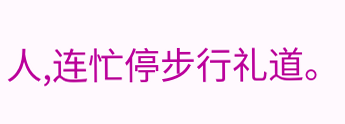人,连忙停步行礼道。